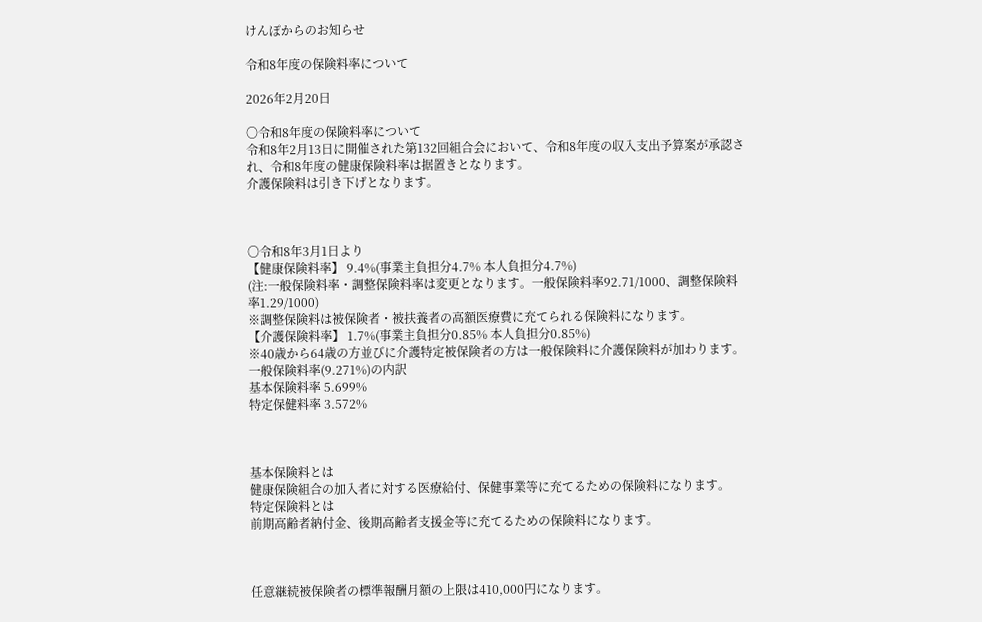けんぽからのお知らせ

令和8年度の保険料率について

2026年2月20日

〇令和8年度の保険料率について
令和8年2月13日に開催された第132回組合会において、令和8年度の収入支出予算案が承認され、令和8年度の健康保険料率は据置きとなります。
介護保険料は引き下げとなります。



〇令和8年3月1日より
【健康保険料率】 9.4%(事業主負担分4.7% 本人負担分4.7%)
(注:一般保険料率・調整保険料率は変更となります。一般保険料率92.71/1000、調整保険料率1.29/1000)
※調整保険料は被保険者・被扶養者の高額医療費に充てられる保険料になります。
【介護保険料率】 1.7%(事業主負担分0.85% 本人負担分0.85%)
※40歳から64歳の方並びに介護特定被保険者の方は一般保険料に介護保険料が加わります。
一般保険料率(9.271%)の内訳
基本保険料率 5.699%
特定保健料率 3.572%



基本保険料とは
健康保険組合の加入者に対する医療給付、保健事業等に充てるための保険料になります。
特定保険料とは
前期高齢者納付金、後期高齢者支援金等に充てるための保険料になります。



任意継続被保険者の標準報酬月額の上限は410,000円になります。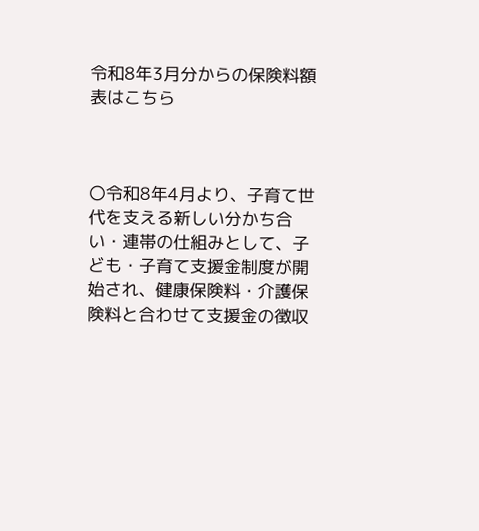令和8年3月分からの保険料額表はこちら



〇令和8年4月より、子育て世代を支える新しい分かち合い・連帯の仕組みとして、子ども・子育て支援金制度が開始され、健康保険料・介護保険料と合わせて支援金の徴収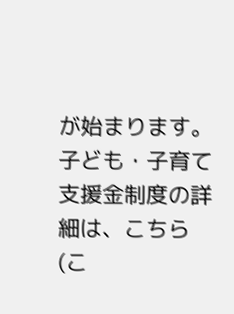が始まります。
子ども・子育て支援金制度の詳細は、こちら(こ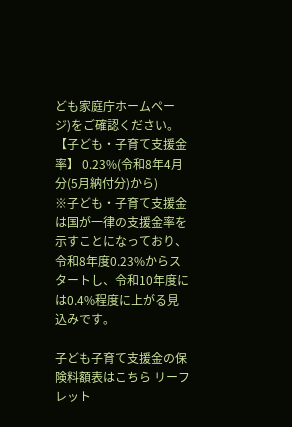ども家庭庁ホームページ)をご確認ください。
【子ども・子育て支援金率】 0.23%(令和8年4月分(5月納付分)から)
※子ども・子育て支援金は国が一律の支援金率を示すことになっており、令和8年度0.23%からスタートし、令和10年度には0.4%程度に上がる見込みです。

子ども子育て支援金の保険料額表はこちら リーフレット